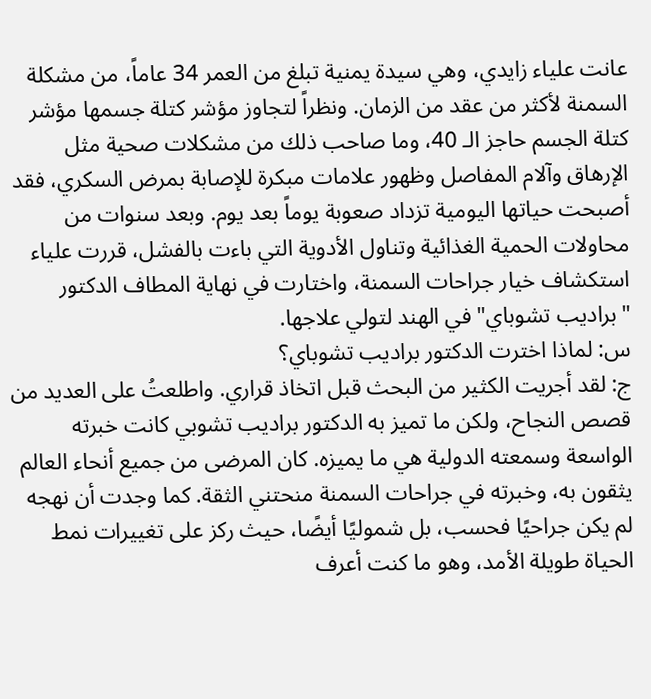عانت علياء زايدي، وهي سيدة يمنية تبلغ من العمر 34 عاماً، من مشكلة السمنة لأكثر من عقد من الزمان. ونظراً لتجاوز مؤشر كتلة جسمها مؤشر كتلة الجسم حاجز الـ 40، وما صاحب ذلك من مشكلات صحية مثل الإرهاق وآلام المفاصل وظهور علامات مبكرة للإصابة بمرض السكري، فقد أصبحت حياتها اليومية تزداد صعوبة يوماً بعد يوم. وبعد سنوات من محاولات الحمية الغذائية وتناول الأدوية التي باءت بالفشل، قررت علياء استكشاف خيار جراحات السمنة، واختارت في نهاية المطاف الدكتور "براديب تشوباي" في الهند لتولي علاجها.
س: لماذا اخترت الدكتور براديب تشوباي؟
ج: لقد أجريت الكثير من البحث قبل اتخاذ قراري. واطلعتُ على العديد من قصص النجاح، ولكن ما تميز به الدكتور براديب تشوبي كانت خبرته الواسعة وسمعته الدولية هي ما يميزه. كان المرضى من جميع أنحاء العالم يثقون به، وخبرته في جراحات السمنة منحتني الثقة. كما وجدت أن نهجه لم يكن جراحيًا فحسب، بل شموليًا أيضًا، حيث ركز على تغييرات نمط الحياة طويلة الأمد، وهو ما كنت أعرف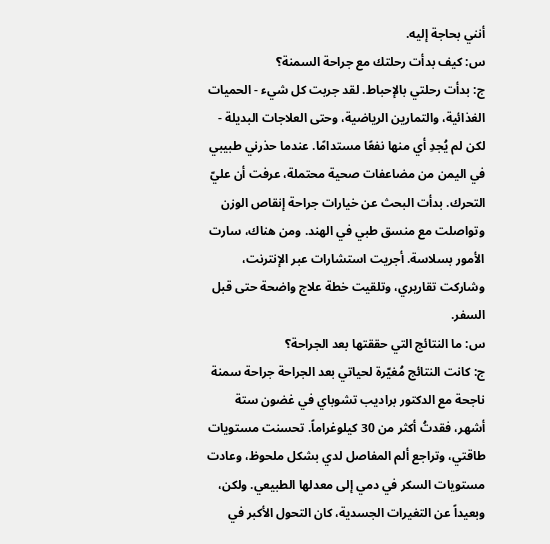أنني بحاجة إليه.
س: كيف بدأت رحلتك مع جراحة السمنة؟
ج: بدأت رحلتي بالإحباط. لقد جربت كل شيء - الحميات الغذائية، والتمارين الرياضية، وحتى العلاجات البديلة - لكن لم يُجدِ أي منها نفعًا مستدامًا. عندما حذرني طبيبي في اليمن من مضاعفات صحية محتملة، عرفت أن عليّ التحرك. بدأت البحث عن خيارات جراحة إنقاص الوزن وتواصلت مع منسق طبي في الهند. ومن هناك، سارت الأمور بسلاسة. أجريت استشارات عبر الإنترنت، وشاركت تقاريري، وتلقيت خطة علاج واضحة حتى قبل السفر.
س: ما النتائج التي حققتها بعد الجراحة؟
ج: كانت النتائج مُغيّرة لحياتي بعد الجراحة جراحة سمنة ناجحة مع الدكتور براديب تشوباي في غضون ستة أشهر، فقدتُ أكثر من 30 كيلوغراماً. تحسنت مستويات طاقتي، وتراجع ألم المفاصل لدي بشكل ملحوظ، وعادت مستويات السكر في دمي إلى معدلها الطبيعي. ولكن، وبعيداً عن التغيرات الجسدية، كان التحول الأكبر في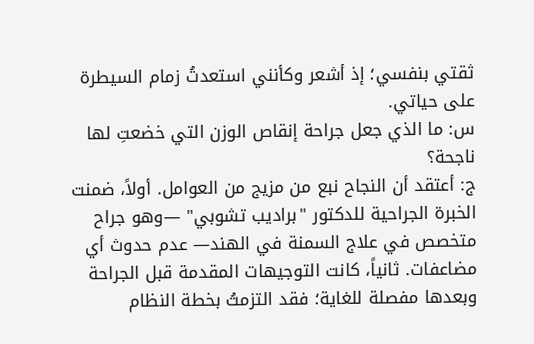ثقتي بنفسي؛ إذ أشعر وكأنني استعدتُ زمام السيطرة على حياتي.
س: ما الذي جعل جراحة إنقاص الوزن التي خضعتِ لها ناجحة؟
ج: أعتقد أن النجاح نبع من مزيج من العوامل. أولاً، ضمنت الخبرة الجراحية للدكتور "براديب تشوبي" —وهو جراح متخصص في علاج السمنة في الهند— عدم حدوث أي مضاعفات. ثانياً، كانت التوجيهات المقدمة قبل الجراحة وبعدها مفصلة للغاية؛ فقد التزمتُ بخطة النظام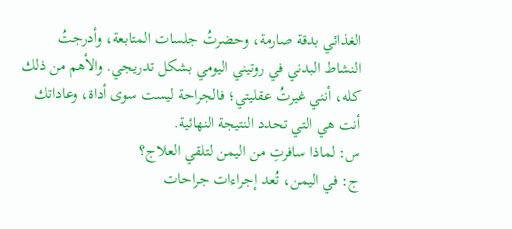الغذائي بدقة صارمة، وحضرتُ جلسات المتابعة، وأدرجتُ النشاط البدني في روتيني اليومي بشكل تدريجي. والأهم من ذلك كله، أنني غيرتُ عقليتي؛ فالجراحة ليست سوى أداة، وعاداتك أنت هي التي تحدد النتيجة النهائية.
س: لماذا سافرتِ من اليمن لتلقي العلاج؟
ج: في اليمن، تُعد إجراءات جراحات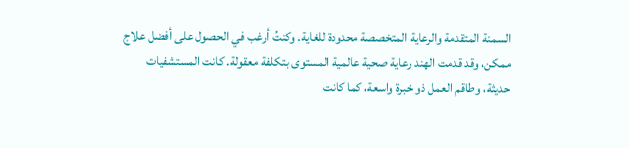السمنة المتقدمة والرعاية المتخصصة محدودة للغاية. وكنتُ أرغب في الحصول على أفضل علاج ممكن، وقد قدمت الهند رعاية صحية عالمية المستوى بتكلفة معقولة. كانت المستشفيات حديثة، وطاقم العمل ذو خبرة واسعة، كما كانت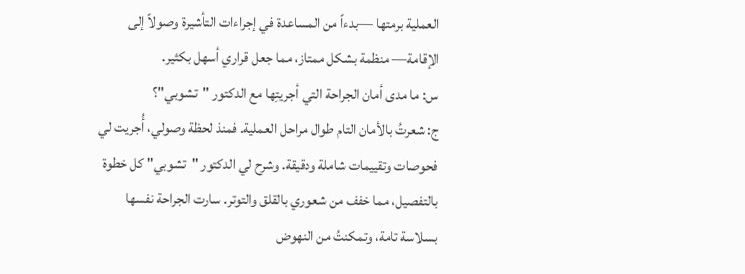العملية برمتها —بدءاً من المساعدة في إجراءات التأشيرة وصولاً إلى الإقامة— منظمة بشكل ممتاز، مما جعل قراري أسهل بكثير.
س: ما مدى أمان الجراحة التي أجريتِها مع الدكتور "تشوبي"؟
ج: شعرتُ بالأمان التام طوال مراحل العملية. فمنذ لحظة وصولي، أُجريت لي فحوصات وتقييمات شاملة ودقيقة. وشرح لي الدكتور "تشوبي" كل خطوة بالتفصيل، مما خفف من شعوري بالقلق والتوتر. سارت الجراحة نفسها بسلاسة تامة، وتمكنتُ من النهوض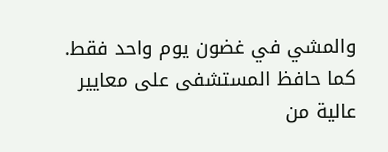والمشي في غضون يوم واحد فقط. كما حافظ المستشفى على معايير عالية من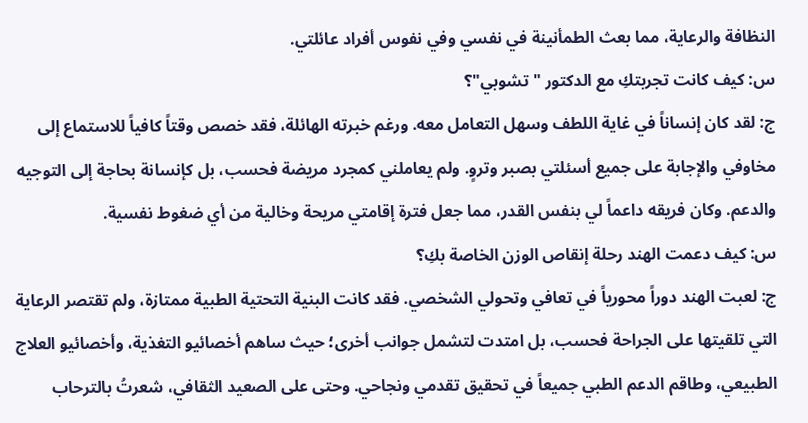النظافة والرعاية، مما بعث الطمأنينة في نفسي وفي نفوس أفراد عائلتي.
س: كيف كانت تجربتكِ مع الدكتور "تشوبي"؟
ج: لقد كان إنساناً في غاية اللطف وسهل التعامل معه. ورغم خبرته الهائلة، فقد خصص وقتاً كافياً للاستماع إلى مخاوفي والإجابة على جميع أسئلتي بصبر وتروٍ. ولم يعاملني كمجرد مريضة فحسب، بل كإنسانة بحاجة إلى التوجيه والدعم. وكان فريقه داعماً لي بنفس القدر، مما جعل فترة إقامتي مريحة وخالية من أي ضغوط نفسية.
س: كيف دعمت الهند رحلة إنقاص الوزن الخاصة بكِ؟
ج: لعبت الهند دوراً محورياً في تعافي وتحولي الشخصي. فقد كانت البنية التحتية الطبية ممتازة، ولم تقتصر الرعاية التي تلقيتها على الجراحة فحسب، بل امتدت لتشمل جوانب أخرى؛ حيث ساهم أخصائيو التغذية، وأخصائيو العلاج الطبيعي، وطاقم الدعم الطبي جميعاً في تحقيق تقدمي ونجاحي. وحتى على الصعيد الثقافي، شعرتُ بالترحاب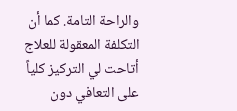والراحة التامة. كما أن التكلفة المعقولة للعلاج أتاحت لي التركيز كلياً على التعافي دون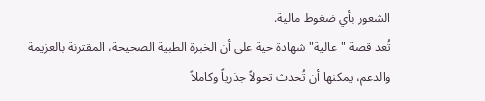الشعور بأي ضغوط مالية.
تُعد قصة "عالية" شهادة حية على أن الخبرة الطبية الصحيحة، المقترنة بالعزيمة والدعم، يمكنها أن تُحدث تحولاً جذرياً وكاملاً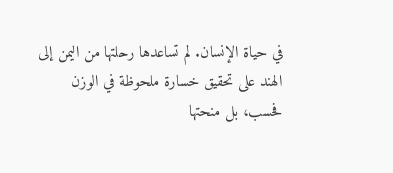في حياة الإنسان. لم تساعدها رحلتها من اليمن إلى الهند على تحقيق خسارة ملحوظة في الوزن فحسب، بل منحتها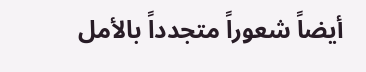أيضاً شعوراً متجدداً بالأمل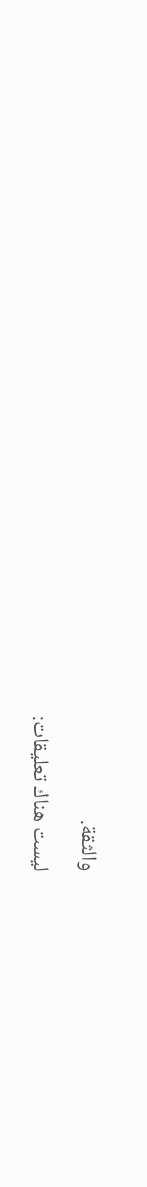والثقة.

ليست هناك تعليقات: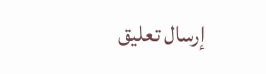إرسال تعليق